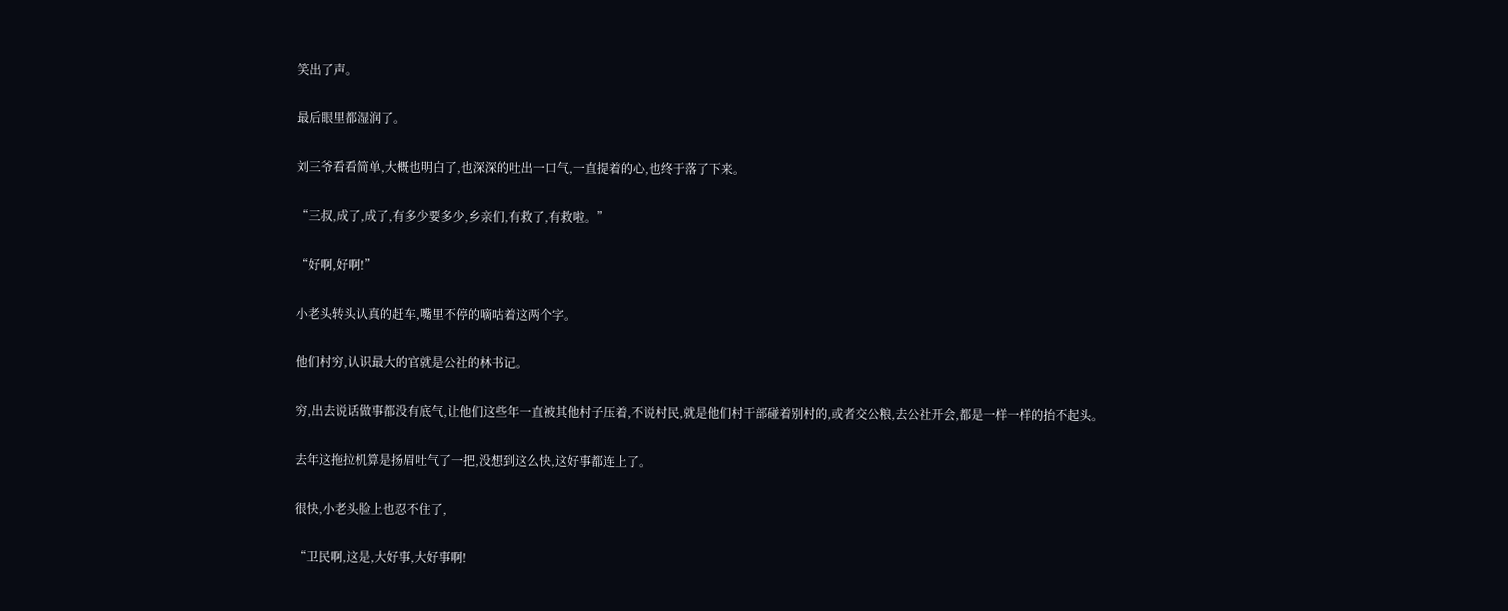笑出了声。

最后眼里都湿润了。

刘三爷看看简单,大概也明白了,也深深的吐出一口气,一直提着的心,也终于落了下来。

“三叔,成了,成了,有多少要多少,乡亲们,有救了,有救啦。”

“好啊,好啊!”

小老头转头认真的赶车,嘴里不停的嘀咕着这两个字。

他们村穷,认识最大的官就是公社的林书记。

穷,出去说话做事都没有底气,让他们这些年一直被其他村子压着,不说村民,就是他们村干部碰着别村的,或者交公粮,去公社开会,都是一样一样的抬不起头。

去年这拖拉机算是扬眉吐气了一把,没想到这么快,这好事都连上了。

很快,小老头脸上也忍不住了,

“卫民啊,这是,大好事,大好事啊!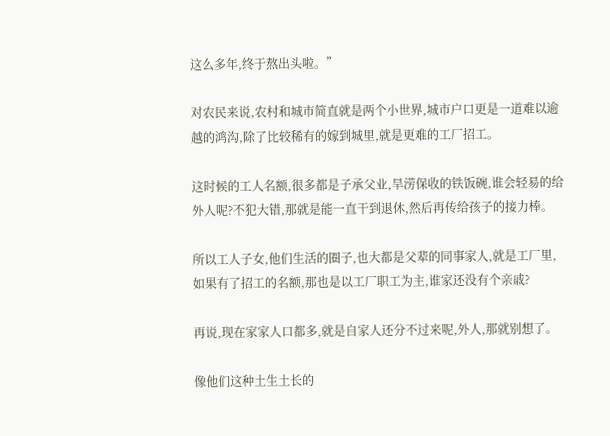这么多年,终于熬出头啦。”

对农民来说,农村和城市简直就是两个小世界,城市户口更是一道难以逾越的鸿沟,除了比较稀有的嫁到城里,就是更难的工厂招工。

这时候的工人名额,很多都是子承父业,旱涝保收的铁饭碗,谁会轻易的给外人呢?不犯大错,那就是能一直干到退休,然后再传给孩子的接力棒。

所以工人子女,他们生活的圈子,也大都是父辈的同事家人,就是工厂里,如果有了招工的名额,那也是以工厂职工为主,谁家还没有个亲戚?

再说,现在家家人口都多,就是自家人还分不过来呢,外人,那就别想了。

像他们这种土生土长的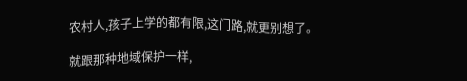农村人,孩子上学的都有限,这门路,就更别想了。

就跟那种地域保护一样,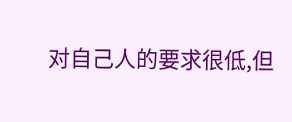对自己人的要求很低,但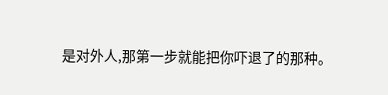是对外人,那第一步就能把你吓退了的那种。